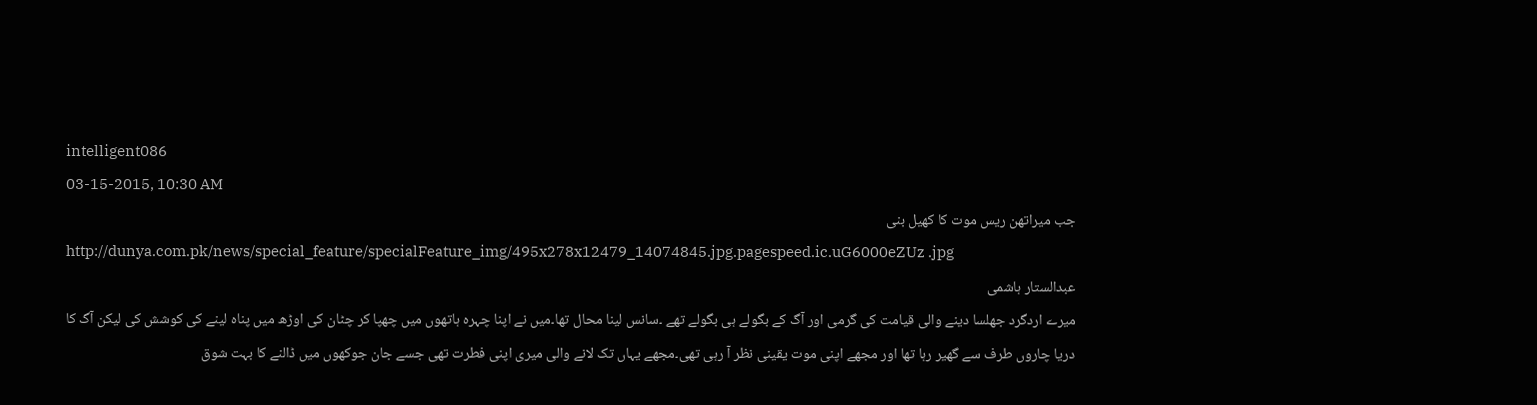intelligent086
03-15-2015, 10:30 AM
جب میراتھن ریس موت کا کھیل بنی
http://dunya.com.pk/news/special_feature/specialFeature_img/495x278x12479_14074845.jpg.pagespeed.ic.uG6000eZUz .jpg
عبدالستار ہاشمی
میرے اردگرد جھلسا دینے والی قیامت کی گرمی اور آگ کے بگولے ہی بگولے تھے ۔سانس لینا محال تھا۔میں نے اپنا چہرہ ہاتھوں میں چھپا کر چٹان کی اوڑھ میں پناہ لینے کی کوشش کی لیکن آگ کا دریا چاروں طرف سے گھیر رہا تھا اور مجھے اپنی موت یقینی نظر آ رہی تھی۔مجھے یہاں تک لانے والی میری اپنی فطرت تھی جسے جان جوکھوں میں ڈالنے کا بہت شوق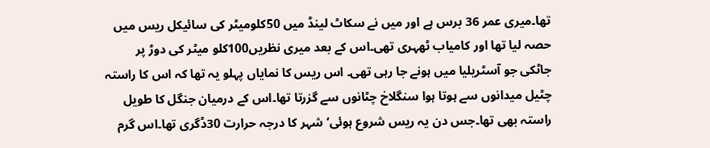تھا۔میری عمر 36 برس ہے اور میں نے سکاٹ لینڈ میں 50کلومیٹر کی سائیکل ریس میں حصہ لیا تھا اور کامیاب ٹھہری تھی۔اس کے بعد میری نظریں100کلو میٹر کی دوڑ پر جاٹکی جو آسٹریلیا میں ہونے جا رہی تھی۔ اس ریس کا نمایاں پہلو یہ تھا کہ اس کا راستہ چٹیل میدانوں سے ہوتا ہوا سنگلاخ چٹانوں سے گزرتا تھا۔اس کے درمیان جنگل کا طویل راستہ بھی تھا۔جس دن یہ ریس شروع ہوئی‘ شہر کا درجہ حرارت 30ڈگری تھا۔اس گرم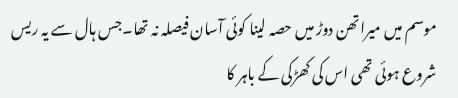موسم میں میراتھن دوڑ میں حصہ لینا کوئی آسان فیصلہ نہ تھا۔جس ہال سے یہ ریس شروع ہوئی تھی اس کی کھڑکی کے باہر کا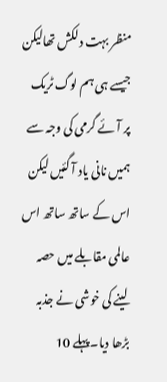منظر بہت دلکش تھالیکن جیسے ہی ہم لوگ ٹریک پر آئے گرمی کی وجہ سے ہمیں نانی یاد آ گئیں لیکن اس کے ساتھ ساتھ اس عالمی مقابلے میں حصہ لینے کی خوشی نے جذبہ بڑھا دیا۔پہلے 10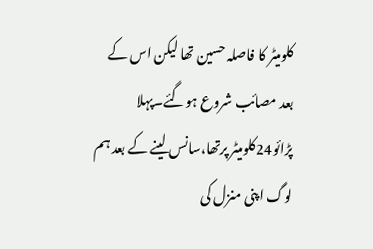کلومیٹر کا فاصلہ حسین تھا لیکن اس کے بعد مصائب شروع ہوگئے۔پہلا پڑائو24کلومیٹر پرتھا،سانس لینے کے بعد ہم لوگ اپنی منزل کی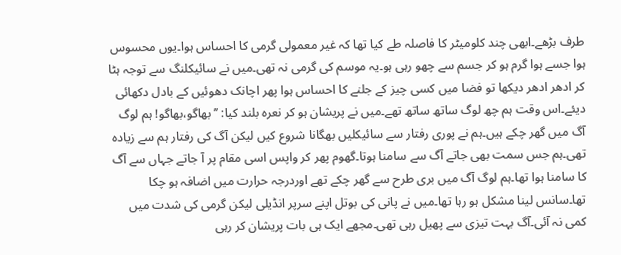طرف بڑھے۔ابھی چند کلومیٹر کا فاصلہ طے کیا تھا کہ غیر معمولی گرمی کا احساس ہوا۔یوں محسوس ہوا جسے ہوا گرم ہو کر جسم سے چھو رہی ہو۔یہ موسم کی گرمی نہ تھی۔میں نے سائیکلنگ سے توجہ ہٹا کر ادھر ادھر دیکھا تو فضا میں کسی چیز کے جلنے کا احساس ہوا پھر اچانک دھوئیں کے بادل دکھائی دیئے۔اس وقت ہم چھ لوگ ساتھ ساتھ تھے۔میں نے پریشان ہو کر نعرہ بلند کیا: ’’ بھاگو،بھاگو! ہم لوگ آگ میں گھر چکے ہیں۔ہم نے پوری رفتار سے سائیکلیں بھگانا شروع کیں لیکن آگ کی رفتار ہم سے زیادہ تھی۔ہم جس سمت بھی جاتے آگ سے سامنا ہوتا۔گھوم پھر کر واپس اسی مقام پر آ جاتے جہاں سے آگ کا سامنا ہوا تھا۔ہم لوگ آگ میں بری طرح سے گھر چکے تھے اوردرجہ حرارت میں اضافہ ہو چکا تھا۔سانس لینا مشکل ہو رہا تھا۔میں نے پانی کی بوتل اپنے سرپر انڈیلی لیکن گرمی کی شدت میں کمی نہ آئی۔آگ بہت تیزی سے پھیل رہی تھی۔مجھے ایک ہی بات پریشان کر رہی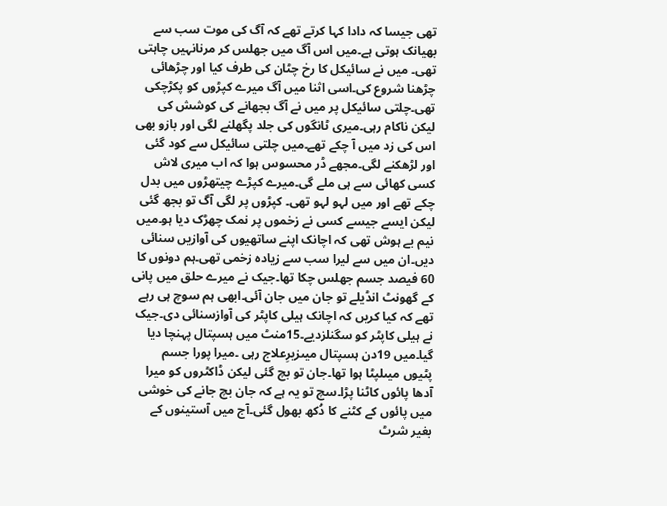تھی جیسا کہ دادا کہا کرتے تھے کہ آگ کی موت سب سے بھیانک ہوتی ہے۔میں اس آگ میں جھلس کر مرنانہیں چاہتی تھی۔ میں نے سائیکل کا رخ چٹان کی طرف کیا اور چڑھائی چڑھنا شروع کی۔اسی اثنا میں آگ میرے کپڑوں کو پکڑچکی تھی۔چلتی سائیکل پر میں نے آگ بجھانے کی کوشش کی لیکن ناکام رہی۔میری ٹانگوں کی جلد پگھلنے لگی اور بازو بھی اس کی زد میں آ چکے تھے۔میں چلتی سائیکل سے کود گئی اور لڑھکنے لگی۔مجھے ڈر محسوس ہوا کہ اب میری لاش کسی کھائی سے ہی ملے گی۔میرے کپڑے چیتھڑوں میں بدل چکے تھے اور میں لہو لہو تھی۔ کپڑوں پر لگی آگ تو بجھ گئی لیکن ایسے جیسے کسی نے زخموں پر نمک چھڑک دیا ہو۔میں نیم بے ہوش تھی کہ اچانک اپنے ساتھیوں کی آوازیں سنائی دیں۔ان میں سے لیرا سب سے زیادہ زخمی تھی۔ہم دونوں کا 60 فیصد جسم جھلس چکا تھا۔جیک نے میرے حلق میں پانی کے گھونٹ انڈیلے تو جان میں جان آئی۔ابھی ہم سوچ ہی رہے تھے کہ کیا کریں کہ اچانک ہیلی کاپٹر کی آوازسنائی دی۔جیک نے ہیلی کاپٹر کو سگنلزدیے۔15منٹ میں ہسپتال پہنچا دیا گیا۔میں 19دن ہسپتال میںزیرِعلاج رہی ۔میرا پورا جسم پٹیوں میںلپٹا ہوا تھا۔جان تو بچ گئی لیکن ڈاکٹروں کو میرا آدھا پائوں کاٹنا پڑا۔سچ تو یہ ہے کہ جان بچ جانے کی خوشی میں پائوں کے کٹنے کا دُکھ بھول گئی۔آج میں آستینوں کے بغیر شرٹ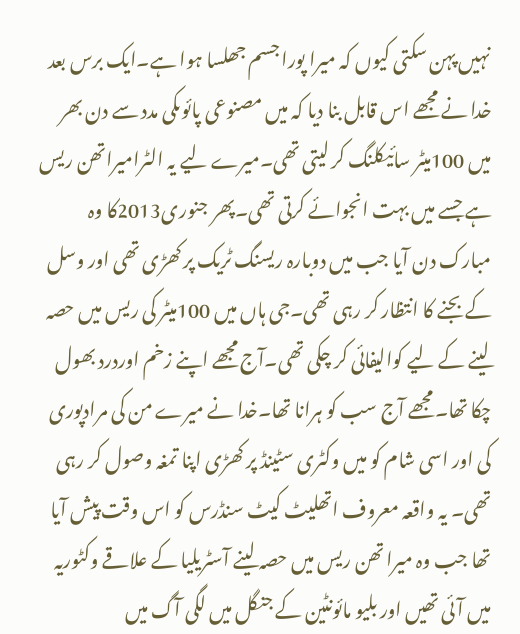نہیں پہن سکتی کیوں کہ میرا پورا جسم جھلسا ہوا ہے۔ایک برس بعد خدا نے مجھے اس قابل بنا دیا کہ میں مصنوعی پائوںکی مدد سے دن بھر میں 100میٹر سائیکلنگ کر لیتی تھی۔میرے لیے یہ الٹرامیراتھن ریس ہے جسے میں بہت انجوائے کرتی تھی۔پھر جنوری2013کا وہ مبارک دن آیا جب میں دوبارہ ریسنگ ٹریک پر کھڑی تھی اور وسل کے بجنے کا انتظار کر رہی تھی۔جی ہاں میں 100میٹر کی ریس میں حصہ لینے کے لیے کوالیفائی کر چکی تھی۔آج مجھے اپنے زخم اوردرد بھول چکا تھا۔مجھے آج سب کو ہرانا تھا۔خدا نے میرے من کی مرادپوری کی اور اسی شام کو میں وکٹری سٹینڈ پر کھڑی اپنا تمغہ وصول کر رہی تھی۔ یہ واقعہ معروف اتھلیٹ کیٹ سنڈرس کو اس وقت پیش آیا تھا جب وہ میرا تھن ریس میں حصہ لینے آسٹریلیا کے علاقے وکٹوریہ میں آئی تھیں اور بلیو مائونٹین کے جنگل میں لگی آگ میں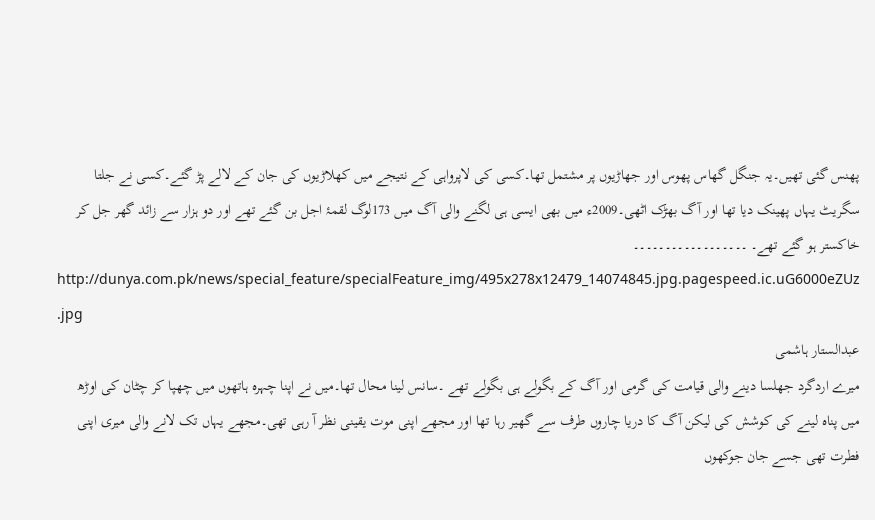پھنس گئی تھیں۔یہ جنگل گھاس پھوس اور جھاڑیوں پر مشتمل تھا۔کسی کی لاپرواہی کے نتیجے میں کھلاڑیوں کی جان کے لالے پڑ گئے۔کسی نے جلتا سگریٹ یہاں پھینک دیا تھا اور آگ بھڑک اٹھی۔2009ء میں بھی ایسی ہی لگنے والی آگ میں 173لوگ لقمۂ اجل بن گئے تھے اور دو ہزار سے زائد گھر جل کر خاکستر ہو گئے تھے۔ ۔۔۔۔۔۔۔۔۔۔۔۔۔۔۔۔۔۔
http://dunya.com.pk/news/special_feature/specialFeature_img/495x278x12479_14074845.jpg.pagespeed.ic.uG6000eZUz .jpg
عبدالستار ہاشمی
میرے اردگرد جھلسا دینے والی قیامت کی گرمی اور آگ کے بگولے ہی بگولے تھے ۔سانس لینا محال تھا۔میں نے اپنا چہرہ ہاتھوں میں چھپا کر چٹان کی اوڑھ میں پناہ لینے کی کوشش کی لیکن آگ کا دریا چاروں طرف سے گھیر رہا تھا اور مجھے اپنی موت یقینی نظر آ رہی تھی۔مجھے یہاں تک لانے والی میری اپنی فطرت تھی جسے جان جوکھوں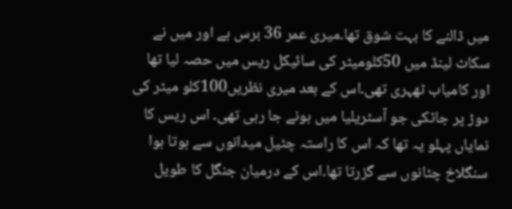میں ڈالنے کا بہت شوق تھا۔میری عمر 36 برس ہے اور میں نے سکاٹ لینڈ میں 50کلومیٹر کی سائیکل ریس میں حصہ لیا تھا اور کامیاب ٹھہری تھی۔اس کے بعد میری نظریں100کلو میٹر کی دوڑ پر جاٹکی جو آسٹریلیا میں ہونے جا رہی تھی۔ اس ریس کا نمایاں پہلو یہ تھا کہ اس کا راستہ چٹیل میدانوں سے ہوتا ہوا سنگلاخ چٹانوں سے گزرتا تھا۔اس کے درمیان جنگل کا طویل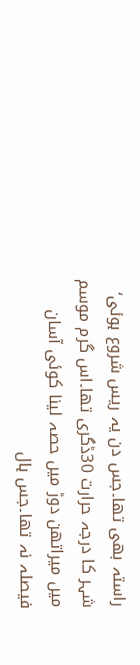راستہ بھی تھا۔جس دن یہ ریس شروع ہوئی‘ شہر کا درجہ حرارت 30ڈگری تھا۔اس گرم موسم میں میراتھن دوڑ میں حصہ لینا کوئی آسان فیصلہ نہ تھا۔جس ہال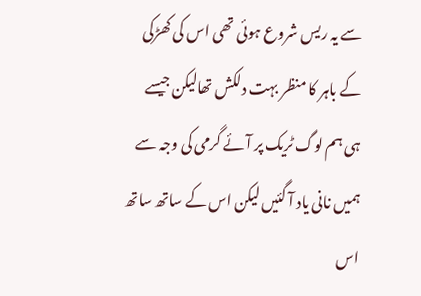سے یہ ریس شروع ہوئی تھی اس کی کھڑکی کے باہر کا منظر بہت دلکش تھالیکن جیسے ہی ہم لوگ ٹریک پر آئے گرمی کی وجہ سے ہمیں نانی یاد آ گئیں لیکن اس کے ساتھ ساتھ اس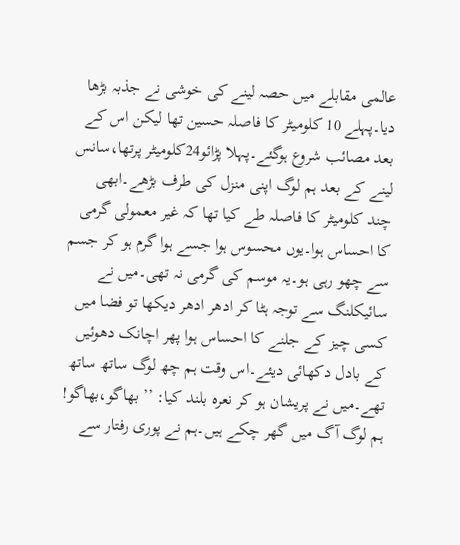عالمی مقابلے میں حصہ لینے کی خوشی نے جذبہ بڑھا دیا۔پہلے 10 کلومیٹر کا فاصلہ حسین تھا لیکن اس کے بعد مصائب شروع ہوگئے۔پہلا پڑائو24کلومیٹر پرتھا،سانس لینے کے بعد ہم لوگ اپنی منزل کی طرف بڑھے۔ابھی چند کلومیٹر کا فاصلہ طے کیا تھا کہ غیر معمولی گرمی کا احساس ہوا۔یوں محسوس ہوا جسے ہوا گرم ہو کر جسم سے چھو رہی ہو۔یہ موسم کی گرمی نہ تھی۔میں نے سائیکلنگ سے توجہ ہٹا کر ادھر ادھر دیکھا تو فضا میں کسی چیز کے جلنے کا احساس ہوا پھر اچانک دھوئیں کے بادل دکھائی دیئے۔اس وقت ہم چھ لوگ ساتھ ساتھ تھے۔میں نے پریشان ہو کر نعرہ بلند کیا: ’’ بھاگو،بھاگو! ہم لوگ آگ میں گھر چکے ہیں۔ہم نے پوری رفتار سے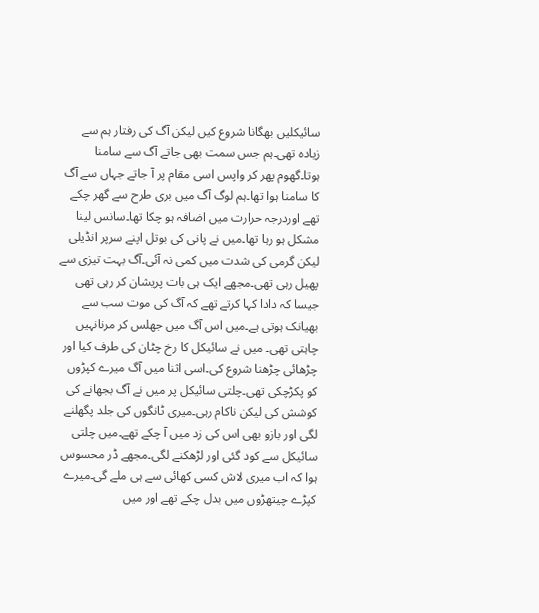سائیکلیں بھگانا شروع کیں لیکن آگ کی رفتار ہم سے زیادہ تھی۔ہم جس سمت بھی جاتے آگ سے سامنا ہوتا۔گھوم پھر کر واپس اسی مقام پر آ جاتے جہاں سے آگ کا سامنا ہوا تھا۔ہم لوگ آگ میں بری طرح سے گھر چکے تھے اوردرجہ حرارت میں اضافہ ہو چکا تھا۔سانس لینا مشکل ہو رہا تھا۔میں نے پانی کی بوتل اپنے سرپر انڈیلی لیکن گرمی کی شدت میں کمی نہ آئی۔آگ بہت تیزی سے پھیل رہی تھی۔مجھے ایک ہی بات پریشان کر رہی تھی جیسا کہ دادا کہا کرتے تھے کہ آگ کی موت سب سے بھیانک ہوتی ہے۔میں اس آگ میں جھلس کر مرنانہیں چاہتی تھی۔ میں نے سائیکل کا رخ چٹان کی طرف کیا اور چڑھائی چڑھنا شروع کی۔اسی اثنا میں آگ میرے کپڑوں کو پکڑچکی تھی۔چلتی سائیکل پر میں نے آگ بجھانے کی کوشش کی لیکن ناکام رہی۔میری ٹانگوں کی جلد پگھلنے لگی اور بازو بھی اس کی زد میں آ چکے تھے۔میں چلتی سائیکل سے کود گئی اور لڑھکنے لگی۔مجھے ڈر محسوس ہوا کہ اب میری لاش کسی کھائی سے ہی ملے گی۔میرے کپڑے چیتھڑوں میں بدل چکے تھے اور میں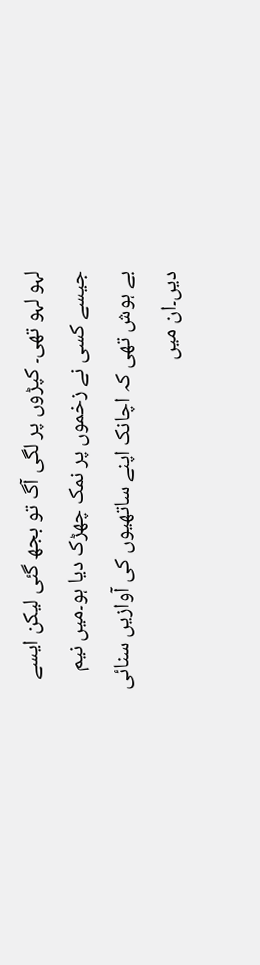لہو لہو تھی۔ کپڑوں پر لگی آگ تو بجھ گئی لیکن ایسے جیسے کسی نے زخموں پر نمک چھڑک دیا ہو۔میں نیم بے ہوش تھی کہ اچانک اپنے ساتھیوں کی آوازیں سنائی دیں۔ان میں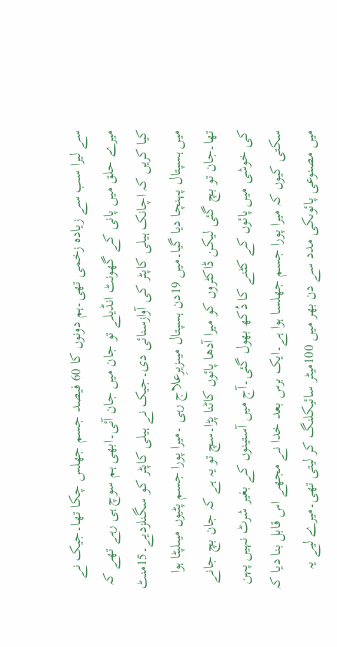سے لیرا سب سے زیادہ زخمی تھی۔ہم دونوں کا 60 فیصد جسم جھلس چکا تھا۔جیک نے میرے حلق میں پانی کے گھونٹ انڈیلے تو جان میں جان آئی۔ابھی ہم سوچ ہی رہے تھے کہ کیا کریں کہ اچانک ہیلی کاپٹر کی آوازسنائی دی۔جیک نے ہیلی کاپٹر کو سگنلزدیے۔15منٹ میں ہسپتال پہنچا دیا گیا۔میں 19دن ہسپتال میںزیرِعلاج رہی ۔میرا پورا جسم پٹیوں میںلپٹا ہوا تھا۔جان تو بچ گئی لیکن ڈاکٹروں کو میرا آدھا پائوں کاٹنا پڑا۔سچ تو یہ ہے کہ جان بچ جانے کی خوشی میں پائوں کے کٹنے کا دُکھ بھول گئی۔آج میں آستینوں کے بغیر شرٹ نہیں پہن سکتی کیوں کہ میرا پورا جسم جھلسا ہوا ہے۔ایک برس بعد خدا نے مجھے اس قابل بنا دیا کہ میں مصنوعی پائوںکی مدد سے دن بھر میں 100میٹر سائیکلنگ کر لیتی تھی۔میرے لیے یہ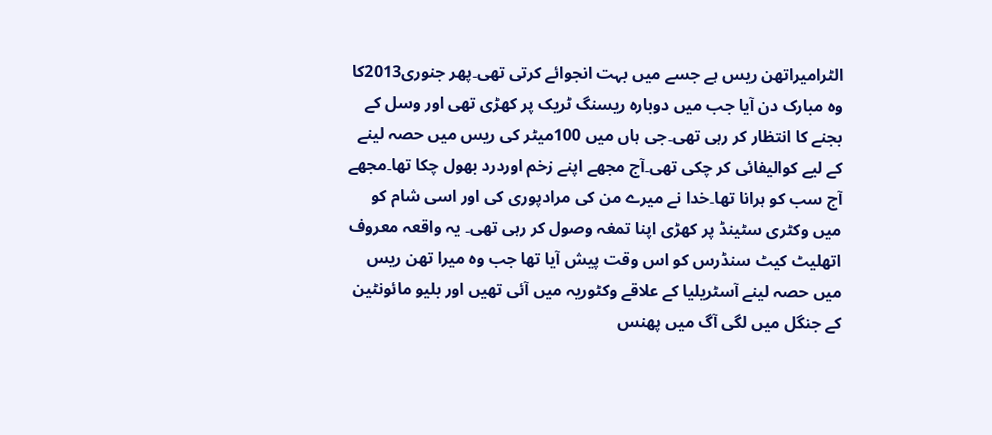الٹرامیراتھن ریس ہے جسے میں بہت انجوائے کرتی تھی۔پھر جنوری2013کا وہ مبارک دن آیا جب میں دوبارہ ریسنگ ٹریک پر کھڑی تھی اور وسل کے بجنے کا انتظار کر رہی تھی۔جی ہاں میں 100میٹر کی ریس میں حصہ لینے کے لیے کوالیفائی کر چکی تھی۔آج مجھے اپنے زخم اوردرد بھول چکا تھا۔مجھے آج سب کو ہرانا تھا۔خدا نے میرے من کی مرادپوری کی اور اسی شام کو میں وکٹری سٹینڈ پر کھڑی اپنا تمغہ وصول کر رہی تھی۔ یہ واقعہ معروف اتھلیٹ کیٹ سنڈرس کو اس وقت پیش آیا تھا جب وہ میرا تھن ریس میں حصہ لینے آسٹریلیا کے علاقے وکٹوریہ میں آئی تھیں اور بلیو مائونٹین کے جنگل میں لگی آگ میں پھنس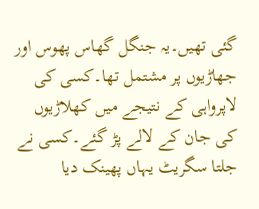گئی تھیں۔یہ جنگل گھاس پھوس اور جھاڑیوں پر مشتمل تھا۔کسی کی لاپرواہی کے نتیجے میں کھلاڑیوں کی جان کے لالے پڑ گئے۔کسی نے جلتا سگریٹ یہاں پھینک دیا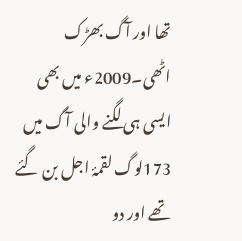تھا اور آگ بھڑک اٹھی۔2009ء میں بھی ایسی ہی لگنے والی آگ میں 173لوگ لقمۂ اجل بن گئے تھے اور دو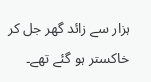ہزار سے زائد گھر جل کر خاکستر ہو گئے تھے۔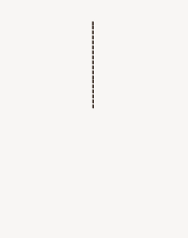۔۔۔۔۔۔۔۔۔۔۔۔۔۔۔۔۔۔